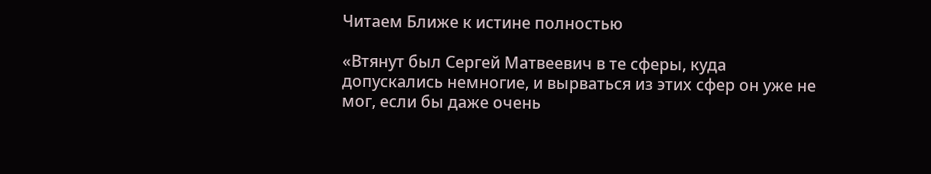Читаем Ближе к истине полностью

«Втянут был Сергей Матвеевич в те сферы, куда допускались немногие, и вырваться из этих сфер он уже не мог, если бы даже очень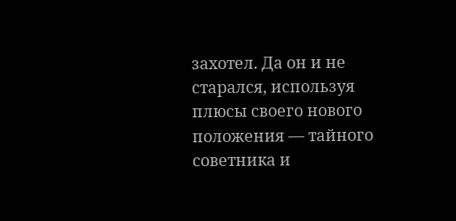захотел. Да он и не старался, используя плюсы своего нового положения — тайного советника и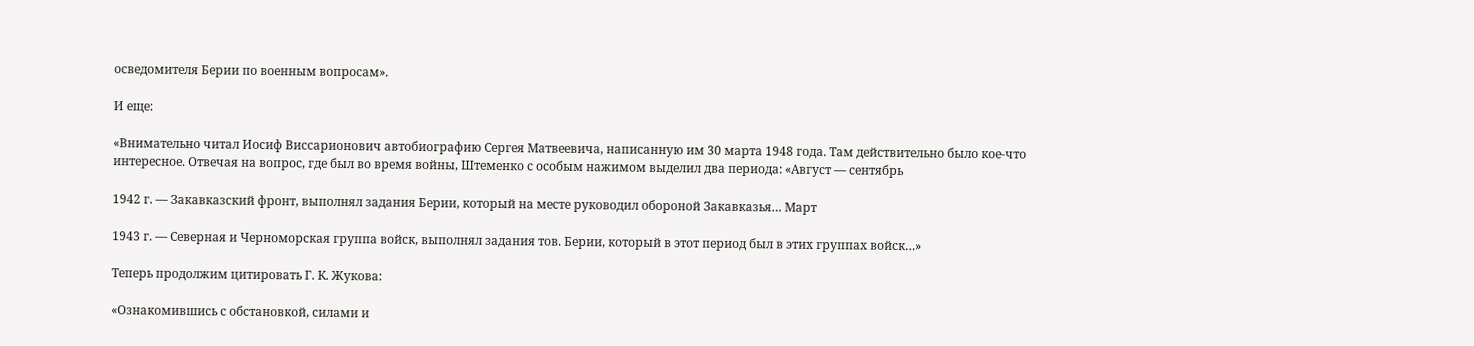осведомителя Берии по военным вопросам».

И еще:

«Внимательно читал Иосиф Виссарионович автобиографию Сергея Матвеевича, написанную им 30 марта 1948 года. Там действительно было кое-что интересное. Отвечая на вопрос, где был во время войны, Штеменко с особым нажимом выделил два периода: «Август — сентябрь

1942 г. — Закавказский фронт, выполнял задания Берии, который на месте руководил обороной Закавказья… Март

1943 г. — Северная и Черноморская группа войск, выполнял задания тов. Берии, который в этот период был в этих группах войск…»

Теперь продолжим цитировать Г. К. Жукова:

«Ознакомившись с обстановкой, силами и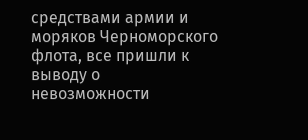средствами армии и моряков Черноморского флота, все пришли к выводу о невозможности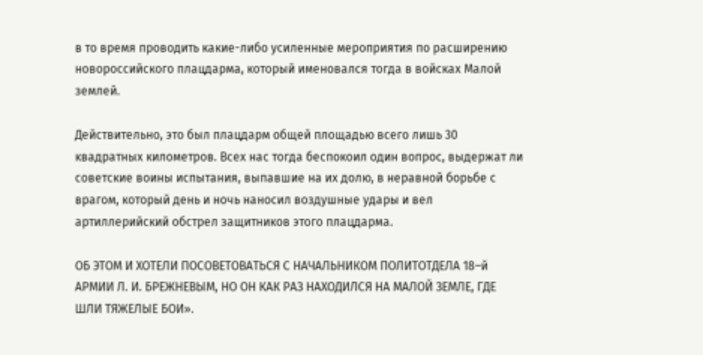в то время проводить какие-либо усиленные мероприятия по расширению новороссийского плацдарма, который именовался тогда в войсках Малой землей.

Действительно, это был плацдарм общей площадью всего лишь 30 квадратных километров. Всех нас тогда беспокоил один вопрос, выдержат ли советские воины испытания, выпавшие на их долю, в неравной борьбе с врагом, который день и ночь наносил воздушные удары и вел артиллерийский обстрел защитников этого плацдарма.

ОБ ЭТОМ И ХОТЕЛИ ПОСОВЕТОВАТЬСЯ С НАЧАЛЬНИКОМ ПОЛИТОТДЕЛА 18–й АРМИИ Л. И. БРЕЖНЕВЫМ, НО ОН КАК РАЗ НАХОДИЛСЯ НА МАЛОЙ ЗЕМЛЕ, ГДЕ ШЛИ ТЯЖЕЛЫЕ БОИ».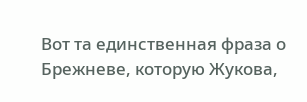Вот та единственная фраза о Брежневе, которую Жукова,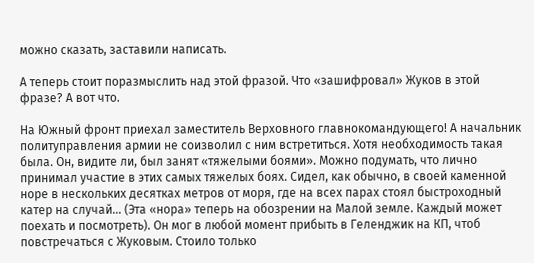можно сказать, заставили написать.

А теперь стоит поразмыслить над этой фразой. Что «зашифровал» Жуков в этой фразе? А вот что.

На Южный фронт приехал заместитель Верховного главнокомандующего! А начальник политуправления армии не соизволил с ним встретиться. Хотя необходимость такая была. Он, видите ли, был занят «тяжелыми боями». Можно подумать, что лично принимал участие в этих самых тяжелых боях. Сидел, как обычно, в своей каменной норе в нескольких десятках метров от моря, где на всех парах стоял быстроходный катер на случай… (Эта «нора» теперь на обозрении на Малой земле. Каждый может поехать и посмотреть). Он мог в любой момент прибыть в Геленджик на КП, чтоб повстречаться с Жуковым. Стоило только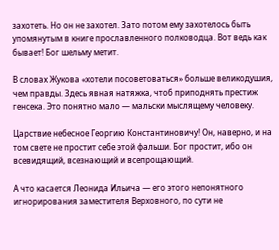захотеть. Но он не захотел. Зато потом ему захотелось быть упомянутым в книге прославленного полководца. Вот ведь как бывает! Бог шельму метит.

В словах Жукова «хотели посоветоваться» больше великодушия, чем правды. Здесь явная натяжка, чтоб приподнять престиж генсека. Это понятно мало — мальски мыслящему человеку.

Царствие небесное Георгию Константиновичу! Он, наверно, и на том свете не простит себе этой фальши. Бог простит, ибо он всевидящий, всезнающий и всепрощающий.

А что касается Леонида Ильича — его этого непонятного игнорирования заместителя Верховного, по сути не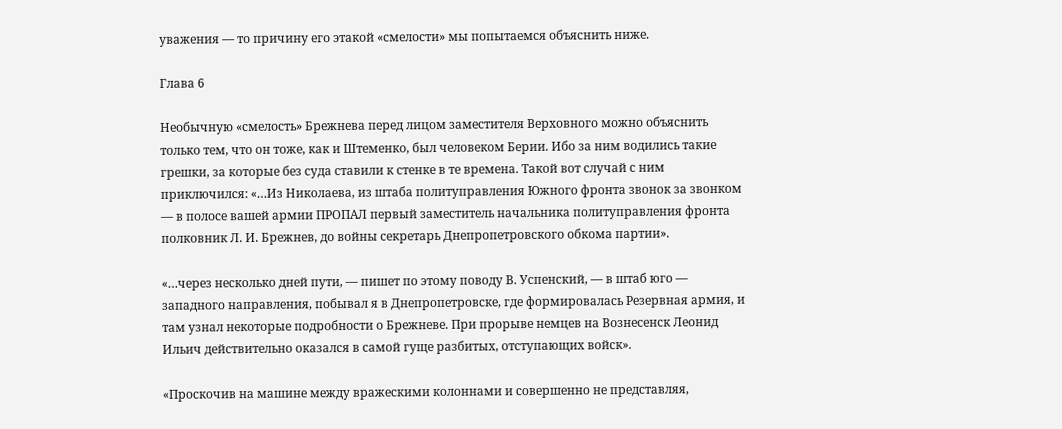уважения — то причину его этакой «смелости» мы попытаемся объяснить ниже.

Глава 6

Необычную «смелость» Брежнева перед лицом заместителя Верховного можно объяснить только тем, что он тоже, как и Штеменко, был человеком Берии. Ибо за ним водились такие грешки, за которые без суда ставили к стенке в те времена. Такой вот случай с ним приключился: «…Из Николаева, из штаба политуправления Южного фронта звонок за звонком — в полосе вашей армии ПРОПАЛ первый заместитель начальника политуправления фронта полковник Л. И. Брежнев, до войны секретарь Днепропетровского обкома партии».

«…через несколько дней пути, — пишет по этому поводу В. Успенский, — в штаб юго — западного направления, побывал я в Днепропетровске, где формировалась Резервная армия, и там узнал некоторые подробности о Брежневе. При прорыве немцев на Вознесенск Леонид Ильич действительно оказался в самой гуще разбитых, отступающих войск».

«Проскочив на машине между вражескими колоннами и совершенно не представляя,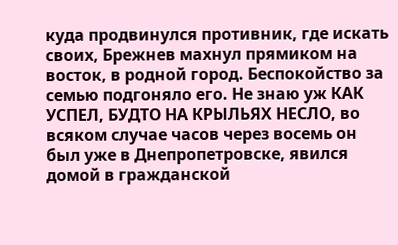куда продвинулся противник, где искать своих, Брежнев махнул прямиком на восток, в родной город. Беспокойство за семью подгоняло его. Не знаю уж КАК УСПЕЛ, БУДТО НА КРЫЛЬЯХ НЕСЛО, во всяком случае часов через восемь он был уже в Днепропетровске, явился домой в гражданской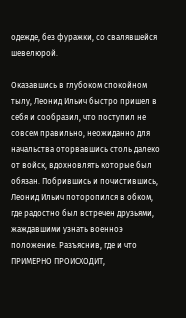одежде, без фуражки, со свалявшейся шевелюрой.

Оказавшись в глубоком спокойном тылу, Леонид Ильич быстро пришел в себя и сообразил, что поступил не совсем правильно, неожиданно для начальства оторвавшись столь далеко от войск, вдохновлять которые был обязан. Побрившись и почистившись, Леонид Ильич поторопился в обком, где радостно был встречен друзьями, жаждавшими узнать военноэ положение. Разъяснив, где и что ПРИМЕРНО ПРОИСХОДИТ,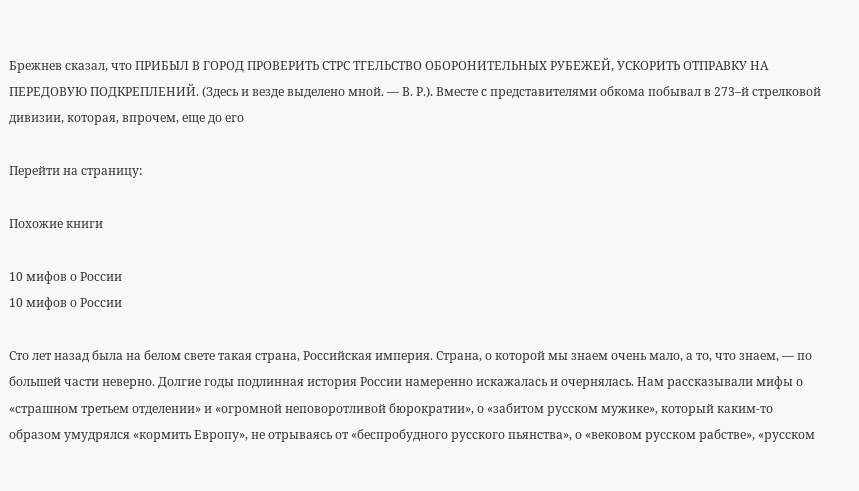Брежнев сказал, что ПРИБЫЛ В ГОРОД ПРОВЕРИТЬ СТРС ТГЕЛЬСТВО ОБОРОНИТЕЛЬНЫХ РУБЕЖЕЙ, УСКОРИТЬ ОТПРАВКУ НА ПЕРЕДОВУЮ ПОДКРЕПЛЕНИЙ. (Здесь и везде выделено мной. — В. Р.). Вместе с представителями обкома побывал в 273–й стрелковой дивизии, которая, впрочем, еще до его

Перейти на страницу:

Похожие книги

10 мифов о России
10 мифов о России

Сто лет назад была на белом свете такая страна, Российская империя. Страна, о которой мы знаем очень мало, а то, что знаем, — по большей части неверно. Долгие годы подлинная история России намеренно искажалась и очернялась. Нам рассказывали мифы о «страшном третьем отделении» и «огромной неповоротливой бюрократии», о «забитом русском мужике», который каким-то образом умудрялся «кормить Европу», не отрываясь от «беспробудного русского пьянства», о «вековом русском рабстве», «русском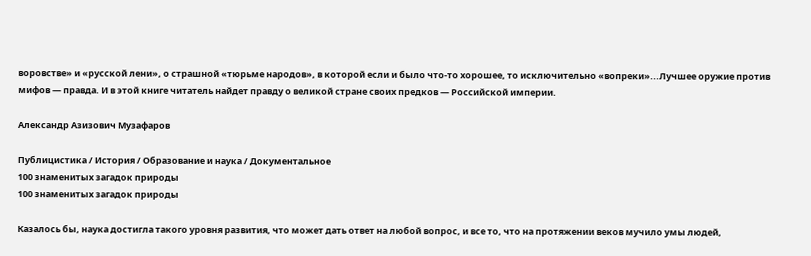воровстве» и «русской лени», о страшной «тюрьме народов», в которой если и было что-то хорошее, то исключительно «вопреки»...Лучшее оружие против мифов — правда. И в этой книге читатель найдет правду о великой стране своих предков — Российской империи.

Александр Азизович Музафаров

Публицистика / История / Образование и наука / Документальное
100 знаменитых загадок природы
100 знаменитых загадок природы

Казалось бы, наука достигла такого уровня развития, что может дать ответ на любой вопрос, и все то, что на протяжении веков мучило умы людей,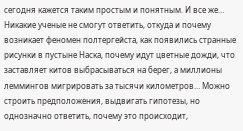сегодня кажется таким простым и понятным. И все же… Никакие ученые не смогут ответить, откуда и почему возникает феномен полтергейста, как появились странные рисунки в пустыне Наска, почему идут цветные дожди, что заставляет китов выбрасываться на берег, а миллионы леммингов мигрировать за тысячи километров… Можно строить предположения, выдвигать гипотезы, но однозначно ответить, почему это происходит,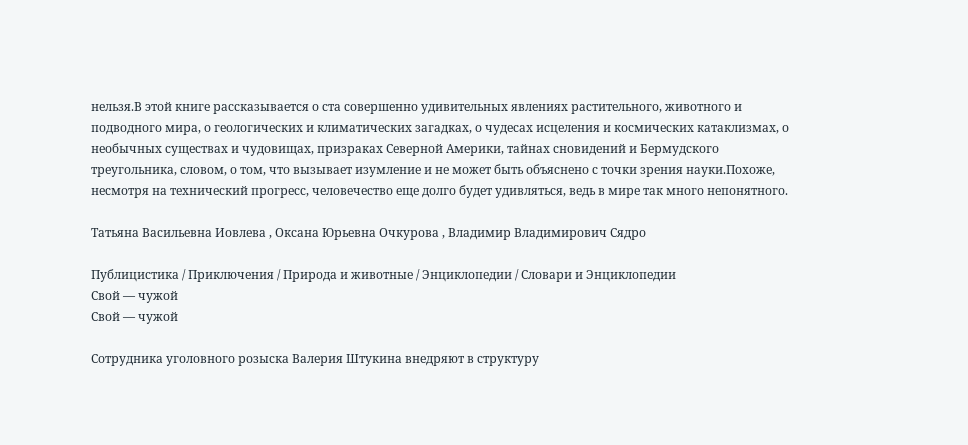нельзя.В этой книге рассказывается о ста совершенно удивительных явлениях растительного, животного и подводного мира, о геологических и климатических загадках, о чудесах исцеления и космических катаклизмах, о необычных существах и чудовищах, призраках Северной Америки, тайнах сновидений и Бермудского треугольника, словом, о том, что вызывает изумление и не может быть объяснено с точки зрения науки.Похоже, несмотря на технический прогресс, человечество еще долго будет удивляться, ведь в мире так много непонятного.

Татьяна Васильевна Иовлева , Оксана Юрьевна Очкурова , Владимир Владимирович Сядро

Публицистика / Приключения / Природа и животные / Энциклопедии / Словари и Энциклопедии
Свой — чужой
Свой — чужой

Сотрудника уголовного розыска Валерия Штукина внедряют в структуру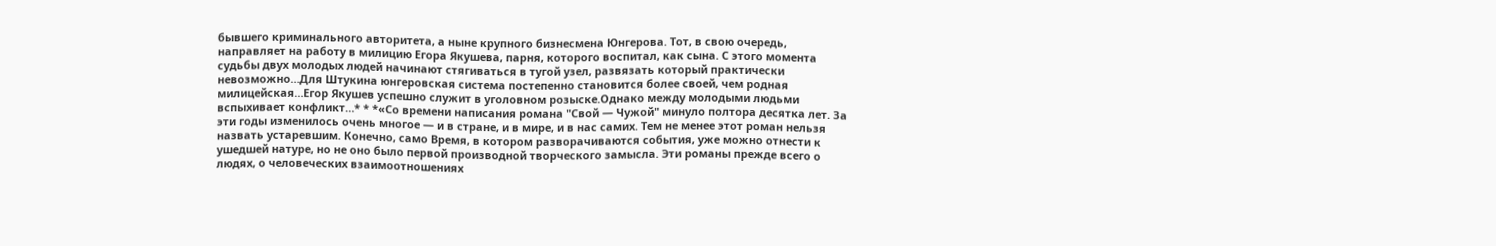бывшего криминального авторитета, а ныне крупного бизнесмена Юнгерова. Тот, в свою очередь, направляет на работу в милицию Егора Якушева, парня, которого воспитал, как сына. С этого момента судьбы двух молодых людей начинают стягиваться в тугой узел, развязать который практически невозможно…Для Штукина юнгеровская система постепенно становится более своей, чем родная милицейская…Егор Якушев успешно служит в уголовном розыске.Однако между молодыми людьми вспыхивает конфликт…* * *«Со времени написания романа "Свой — Чужой" минуло полтора десятка лет. За эти годы изменилось очень многое — и в стране, и в мире, и в нас самих. Тем не менее этот роман нельзя назвать устаревшим. Конечно, само Время, в котором разворачиваются события, уже можно отнести к ушедшей натуре, но не оно было первой производной творческого замысла. Эти романы прежде всего о людях, о человеческих взаимоотношениях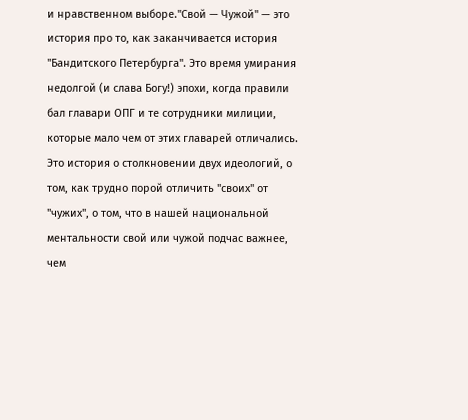и нравственном выборе."Свой — Чужой" — это история про то, как заканчивается история "Бандитского Петербурга". Это время умирания недолгой (и слава Богу!) эпохи, когда правили бал главари ОПГ и те сотрудники милиции, которые мало чем от этих главарей отличались. Это история о столкновении двух идеологий, о том, как трудно порой отличить "своих" от "чужих", о том, что в нашей национальной ментальности свой или чужой подчас важнее, чем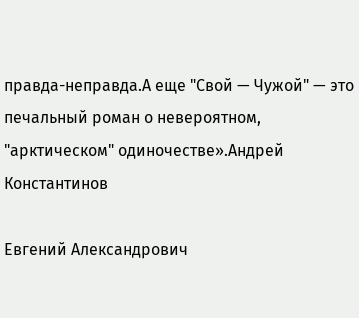правда-неправда.А еще "Свой — Чужой" — это печальный роман о невероятном, "арктическом" одиночестве».Андрей Константинов

Евгений Александрович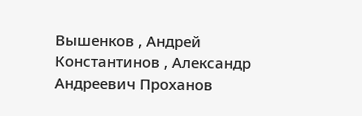Вышенков , Андрей Константинов , Александр Андреевич Проханов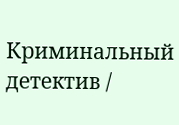Криминальный детектив /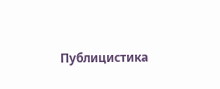Публицистика